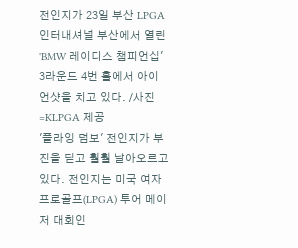전인지가 23일 부산 LPGA 인터내셔널 부산에서 열린 'BMW 레이디스 챔피언십' 3라운드 4번 홀에서 아이언샷을 치고 있다. /사진=KLPGA 제공
'플라잉 덤보' 전인지가 부진을 딛고 훨훨 날아오르고 있다. 전인지는 미국 여자프로골프(LPGA) 투어 메이저 대회인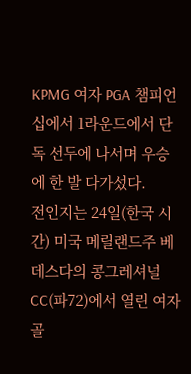KPMG 여자 PGA 챔피언십에서 1라운드에서 단독 선두에 나서며 우승에 한 발 다가섰다.
전인지는 24일(한국 시간) 미국 메릴랜드주 베데스다의 콩그레셔널CC(파72)에서 열린 여자 골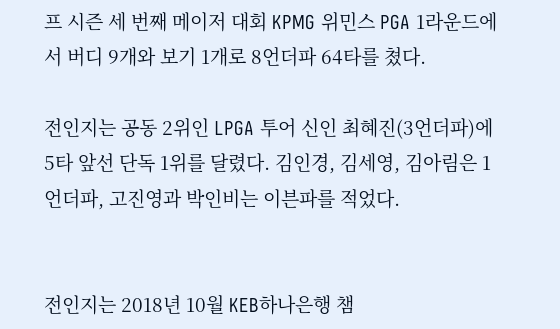프 시즌 세 번째 메이저 대회 KPMG 위민스 PGA 1라운드에서 버디 9개와 보기 1개로 8언더파 64타를 쳤다.

전인지는 공동 2위인 LPGA 투어 신인 최혜진(3언더파)에 5타 앞선 단독 1위를 달렸다. 김인경, 김세영, 김아림은 1언더파, 고진영과 박인비는 이븐파를 적었다.


전인지는 2018년 10월 KEB하나은행 챔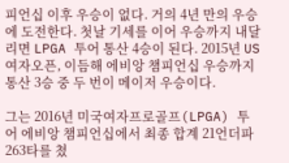피언십 이후 우승이 없다. 거의 4년 만의 우승에 도전한다. 첫날 기세를 이어 우승까지 내달리면 LPGA 투어 통산 4승이 된다. 2015년 US 여자오픈, 이듬해 에비앙 챔피언십 우승까지 통산 3승 중 두 번이 메이저 우승이다.

그는 2016년 미국여자프로골프(LPGA) 투어 에비앙 챔피언십에서 최종 합계 21언더파 263타를 쳤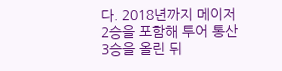다. 2018년까지 메이저 2승을 포함해 투어 통산 3승을 올린 뒤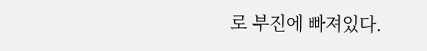로 부진에 빠져있다.